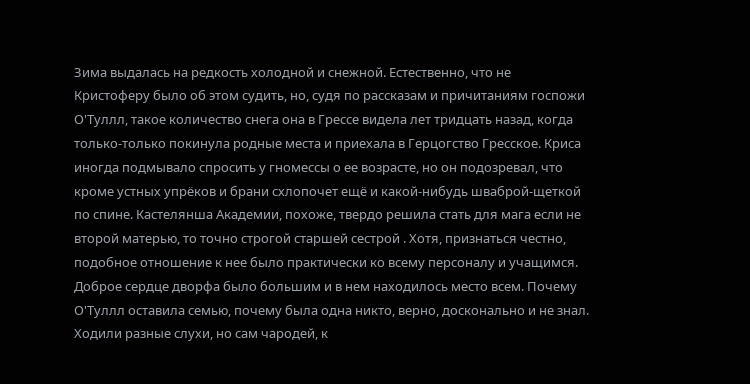Зима выдалась на редкость холодной и снежной. Естественно, что не Кристоферу было об этом судить, но, судя по рассказам и причитаниям госпожи О'Туллл, такое количество снега она в Грессе видела лет тридцать назад, когда только-только покинула родные места и приехала в Герцогство Гресское. Криса иногда подмывало спросить у гномессы о ее возрасте, но он подозревал, что кроме устных упрёков и брани схлопочет ещё и какой-нибудь шваброй-щеткой по спине. Кастелянша Академии, похоже, твердо решила стать для мага если не второй матерью, то точно строгой старшей сестрой . Хотя, признаться честно, подобное отношение к нее было практически ко всему персоналу и учащимся. Доброе сердце дворфа было большим и в нем находилось место всем. Почему О'Туллл оставила семью, почему была одна никто, верно, досконально и не знал. Ходили разные слухи, но сам чародей, к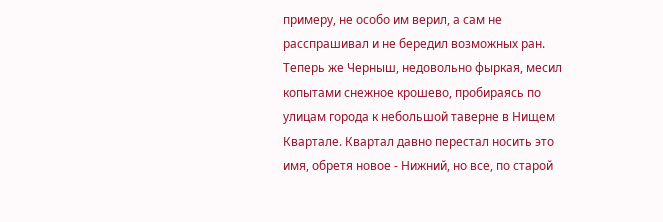примеру, не особо им верил, а сам не расспрашивал и не бередил возможных ран.
Теперь же Черныш, недовольно фыркая, месил копытами снежное крошево, пробираясь по улицам города к небольшой таверне в Нищем Квартале. Квартал давно перестал носить это имя, обретя новое - Нижний, но все, по старой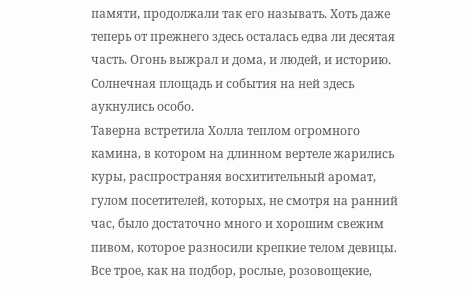памяти, продолжали так его называть. Хоть даже теперь от прежнего здесь осталась едва ли десятая часть. Огонь выжрал и дома, и людей, и историю. Солнечная площадь и события на ней здесь аукнулись особо.
Таверна встретила Холла теплом огромного камина, в котором на длинном вертеле жарились куры, распространяя восхитительный аромат, гулом посетителей, которых, не смотря на ранний час, было достаточно много и хорошим свежим пивом, которое разносили крепкие телом девицы. Все трое, как на подбор, рослые, розовощекие,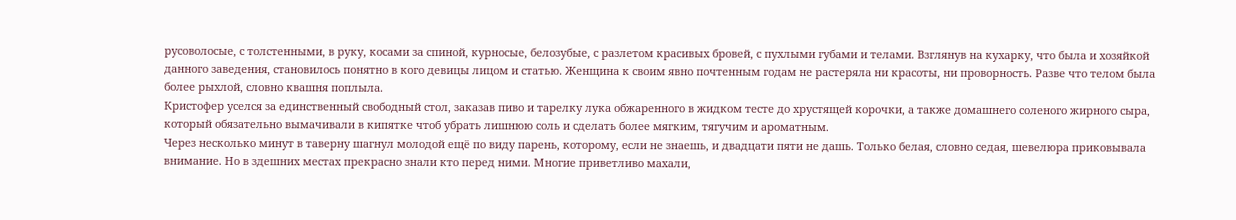русоволосые, с толстенными, в руку, косами за спиной, курносые, белозубые, с разлетом красивых бровей, с пухлыми губами и телами. Взглянув на кухарку, что была и хозяйкой данного заведения, становилось понятно в кого девицы лицом и статью. Женщина к своим явно почтенным годам не растеряла ни красоты, ни проворность. Разве что телом была более рыхлой, словно квашня поплыла.
Кристофер уселся за единственный свободный стол, заказав пиво и тарелку лука обжаренного в жидком тесте до хрустящей корочки, а также домашнего соленого жирного сыра, который обязательно вымачивали в кипятке чтоб убрать лишнюю соль и сделать более мягким, тягучим и ароматным.
Через несколько минут в таверну шагнул молодой ещё по виду парень, которому, если не знаешь, и двадцати пяти не дашь. Только белая, словно седая, шевелюра приковывала внимание. Но в здешних местах прекрасно знали кто перед ними. Многие приветливо махали,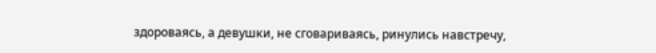здороваясь, а девушки, не сговариваясь, ринулись навстречу,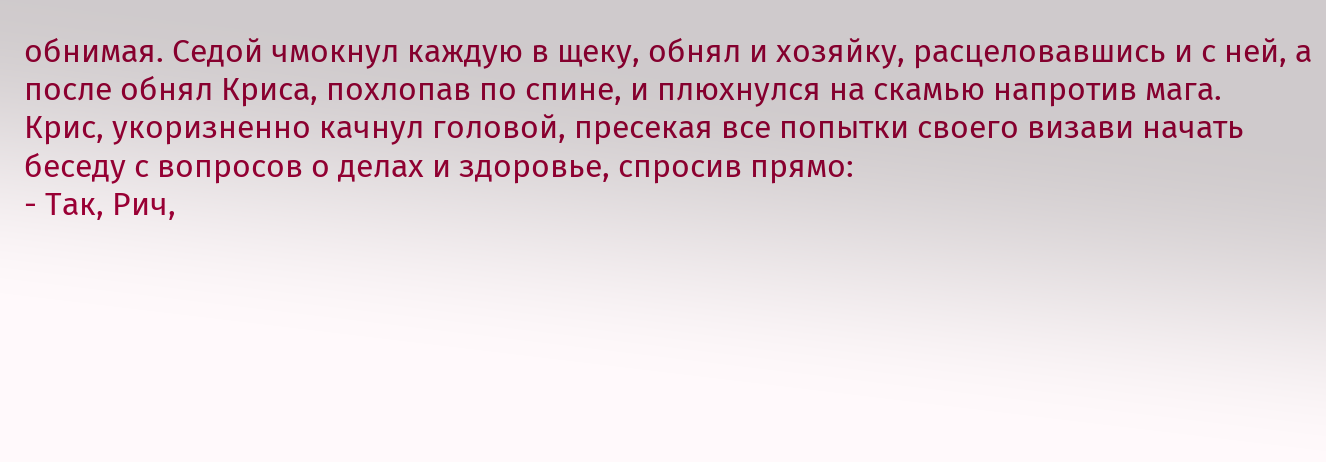обнимая. Седой чмокнул каждую в щеку, обнял и хозяйку, расцеловавшись и с ней, а после обнял Криса, похлопав по спине, и плюхнулся на скамью напротив мага.
Крис, укоризненно качнул головой, пресекая все попытки своего визави начать беседу с вопросов о делах и здоровье, спросив прямо:
- Так, Рич,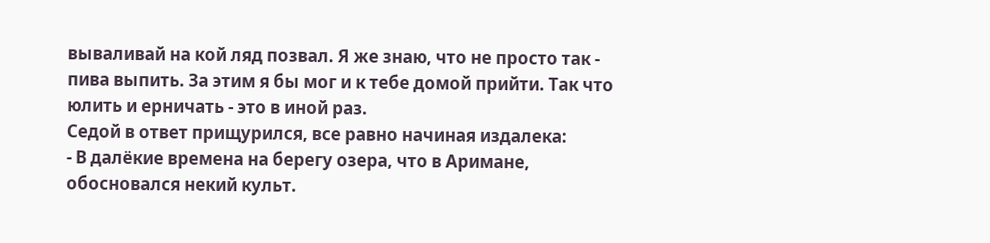вываливай на кой ляд позвал. Я же знаю, что не просто так - пива выпить. За этим я бы мог и к тебе домой прийти. Так что юлить и ерничать - это в иной раз.
Седой в ответ прищурился, все равно начиная издалека:
- В далёкие времена на берегу озера, что в Аримане, обосновался некий культ.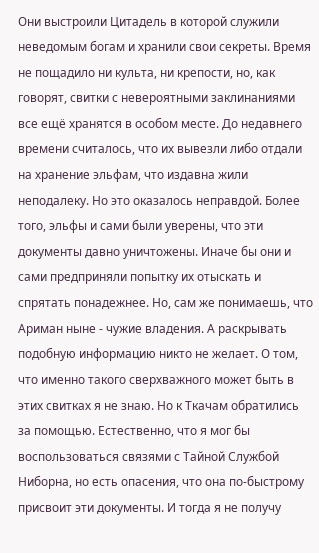Они выстроили Цитадель в которой служили неведомым богам и хранили свои секреты. Время не пощадило ни культа, ни крепости, но, как говорят, свитки с невероятными заклинаниями все ещё хранятся в особом месте. До недавнего времени считалось, что их вывезли либо отдали на хранение эльфам, что издавна жили неподалеку. Но это оказалось неправдой. Более того, эльфы и сами были уверены, что эти документы давно уничтожены. Иначе бы они и сами предприняли попытку их отыскать и спрятать понадежнее. Но, сам же понимаешь, что Ариман ныне - чужие владения. А раскрывать подобную информацию никто не желает. О том, что именно такого сверхважного может быть в этих свитках я не знаю. Но к Ткачам обратились за помощью. Естественно, что я мог бы воспользоваться связями с Тайной Службой Ниборна, но есть опасения, что она по-быстрому присвоит эти документы. И тогда я не получу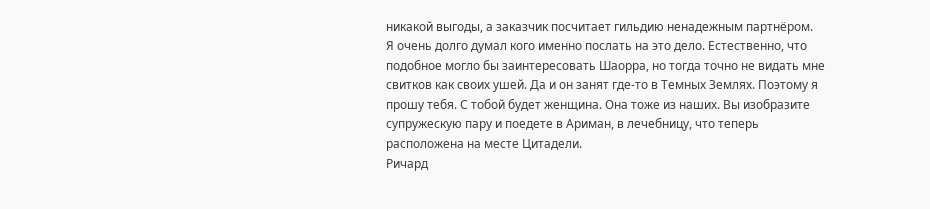никакой выгоды, а заказчик посчитает гильдию ненадежным партнёром.
Я очень долго думал кого именно послать на это дело. Естественно, что подобное могло бы заинтересовать Шаорра, но тогда точно не видать мне свитков как своих ушей. Да и он занят где-то в Темных Землях. Поэтому я прошу тебя. С тобой будет женщина. Она тоже из наших. Вы изобразите супружескую пару и поедете в Ариман, в лечебницу, что теперь расположена на месте Цитадели.
Ричард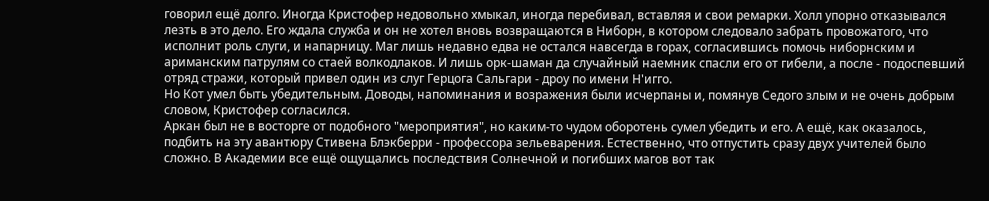говорил ещё долго. Иногда Кристофер недовольно хмыкал, иногда перебивал, вставляя и свои ремарки. Холл упорно отказывался лезть в это дело. Его ждала служба и он не хотел вновь возвращаются в Ниборн, в котором следовало забрать провожатого, что исполнит роль слуги, и напарницу. Маг лишь недавно едва не остался навсегда в горах, согласившись помочь ниборнским и ариманским патрулям со стаей волкодлаков. И лишь орк-шаман да случайный наемник спасли его от гибели, а после - подоспевший отряд стражи, который привел один из слуг Герцога Сальгари - дроу по имени Н'игго.
Но Кот умел быть убедительным. Доводы, напоминания и возражения были исчерпаны и, помянув Седого злым и не очень добрым словом, Кристофер согласился.
Аркан был не в восторге от подобного "мероприятия", но каким-то чудом оборотень сумел убедить и его. А ещё, как оказалось, подбить на эту авантюру Стивена Блэкберри - профессора зельеварения. Естественно, что отпустить сразу двух учителей было сложно. В Академии все ещё ощущались последствия Солнечной и погибших магов вот так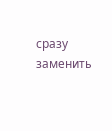сразу заменить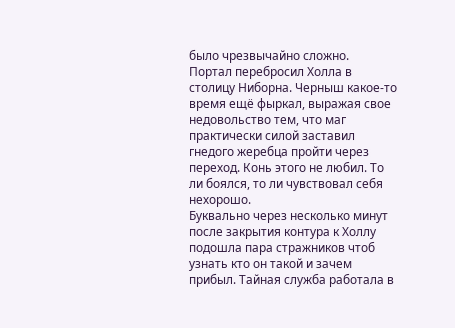было чрезвычайно сложно.
Портал перебросил Холла в столицу Ниборна. Черныш какое-то время ещё фыркал, выражая свое недовольство тем, что маг практически силой заставил гнедого жеребца пройти через переход. Конь этого не любил. То ли боялся, то ли чувствовал себя нехорошо.
Буквально через несколько минут после закрытия контура к Холлу подошла пара стражников чтоб узнать кто он такой и зачем прибыл. Тайная служба работала в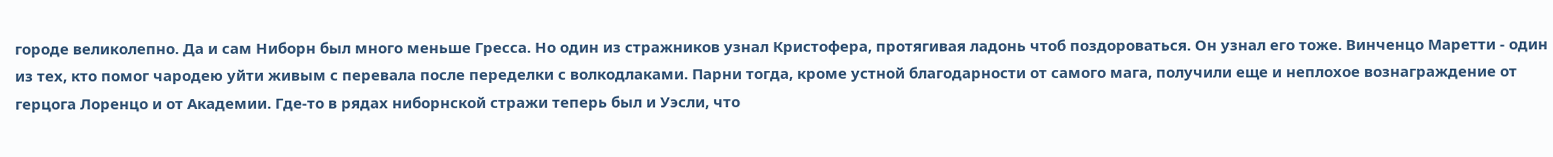городе великолепно. Да и сам Ниборн был много меньше Гресса. Но один из стражников узнал Кристофера, протягивая ладонь чтоб поздороваться. Он узнал его тоже. Винченцо Маретти - один из тех, кто помог чародею уйти живым с перевала после переделки с волкодлаками. Парни тогда, кроме устной благодарности от самого мага, получили еще и неплохое вознаграждение от герцога Лоренцо и от Академии. Где-то в рядах ниборнской стражи теперь был и Уэсли, что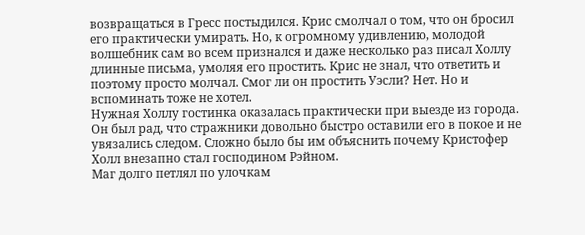возвращаться в Гресс постыдился. Крис смолчал о том, что он бросил его практически умирать. Но, к огромному удивлению, молодой волшебник сам во всем признался и даже несколько раз писал Холлу длинные письма, умоляя его простить. Крис не знал, что ответить и поэтому просто молчал. Смог ли он простить Уэсли? Нет. Но и вспоминать тоже не хотел.
Нужная Холлу гостинка оказалась практически при выезде из города. Он был рад, что стражники довольно быстро оставили его в покое и не увязались следом. Сложно было бы им объяснить почему Кристофер Холл внезапно стал господином Рэйном.
Маг долго петлял по улочкам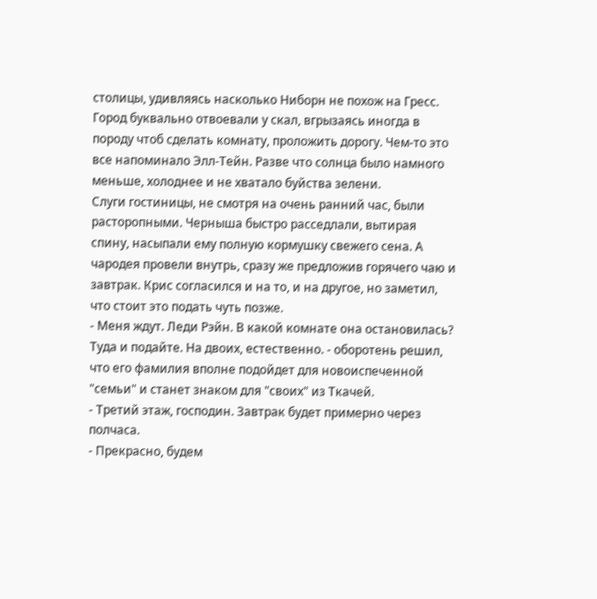столицы, удивляясь насколько Ниборн не похож на Гресс. Город буквально отвоевали у скал, вгрызаясь иногда в породу чтоб сделать комнату, проложить дорогу. Чем-то это все напоминало Элл-Тейн. Разве что солнца было намного меньше, холоднее и не хватало буйства зелени.
Слуги гостиницы, не смотря на очень ранний час, были расторопными. Черныша быстро расседлали, вытирая спину, насыпали ему полную кормушку свежего сена. А чародея провели внутрь, сразу же предложив горячего чаю и завтрак. Крис согласился и на то, и на другое, но заметил, что стоит это подать чуть позже.
- Меня ждут. Леди Рэйн. В какой комнате она остановилась? Туда и подайте. На двоих, естественно. - оборотень решил, что его фамилия вполне подойдет для новоиспеченной "семьи" и станет знаком для "своих" из Ткачей.
- Третий этаж, господин. Завтрак будет примерно через полчаса.
- Прекрасно, будем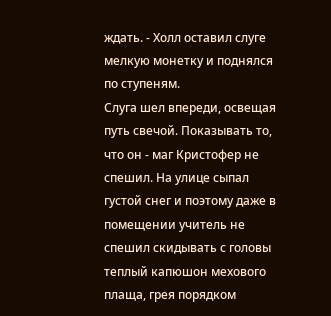ждать. - Холл оставил слуге мелкую монетку и поднялся по ступеням.
Слуга шел впереди, освещая путь свечой. Показывать то, что он - маг Кристофер не спешил. На улице сыпал густой снег и поэтому даже в помещении учитель не спешил скидывать с головы теплый капюшон мехового плаща, грея порядком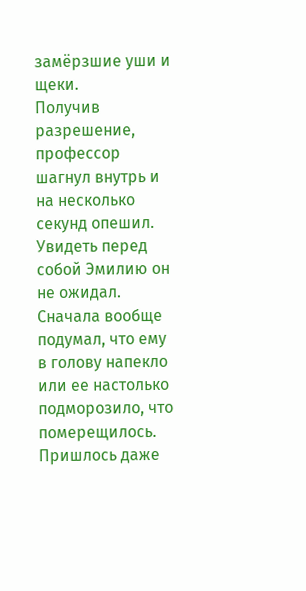замёрзшие уши и щеки.
Получив разрешение, профессор шагнул внутрь и на несколько секунд опешил.
Увидеть перед собой Эмилию он не ожидал.
Сначала вообще подумал, что ему в голову напекло или ее настолько подморозило, что померещилось. Пришлось даже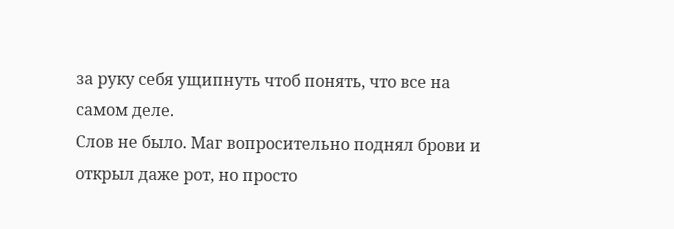за руку себя ущипнуть чтоб понять, что все на самом деле.
Слов не было. Маг вопросительно поднял брови и открыл даже рот, но просто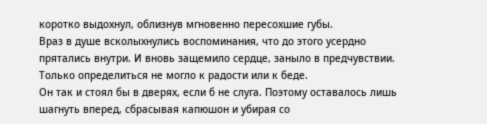коротко выдохнул, облизнув мгновенно пересохшие губы.
Враз в душе всколыхнулись воспоминания, что до этого усердно прятались внутри. И вновь защемило сердце, заныло в предчувствии. Только определиться не могло к радости или к беде.
Он так и стоял бы в дверях, если б не слуга. Поэтому оставалось лишь шагнуть вперед, сбрасывая капюшон и убирая со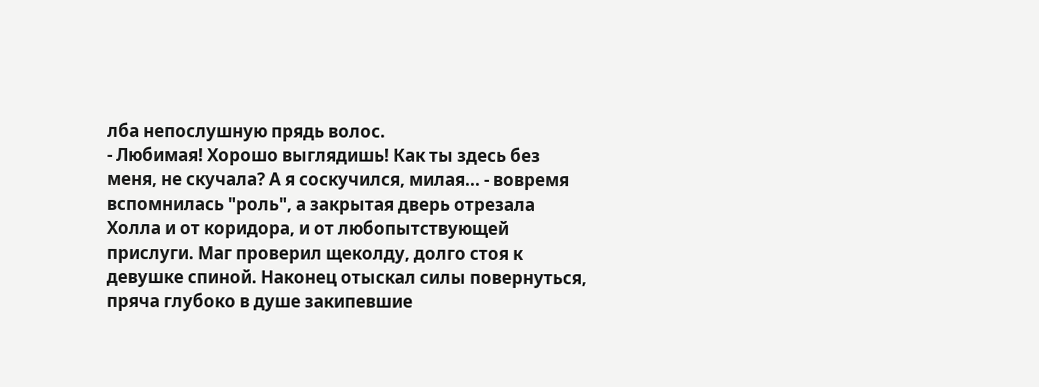лба непослушную прядь волос.
- Любимая! Хорошо выглядишь! Как ты здесь без меня, не скучала? А я соскучился, милая... - вовремя вспомнилась "роль", а закрытая дверь отрезала Холла и от коридора, и от любопытствующей прислуги. Маг проверил щеколду, долго стоя к девушке спиной. Наконец отыскал силы повернуться, пряча глубоко в душе закипевшие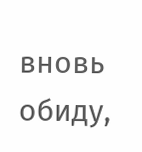вновь обиду,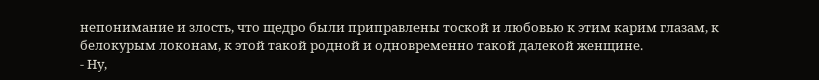непонимание и злость, что щедро были приправлены тоской и любовью к этим карим глазам, к белокурым локонам, к этой такой родной и одновременно такой далекой женщине.
- Ну,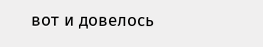вот и довелось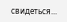свидеться...